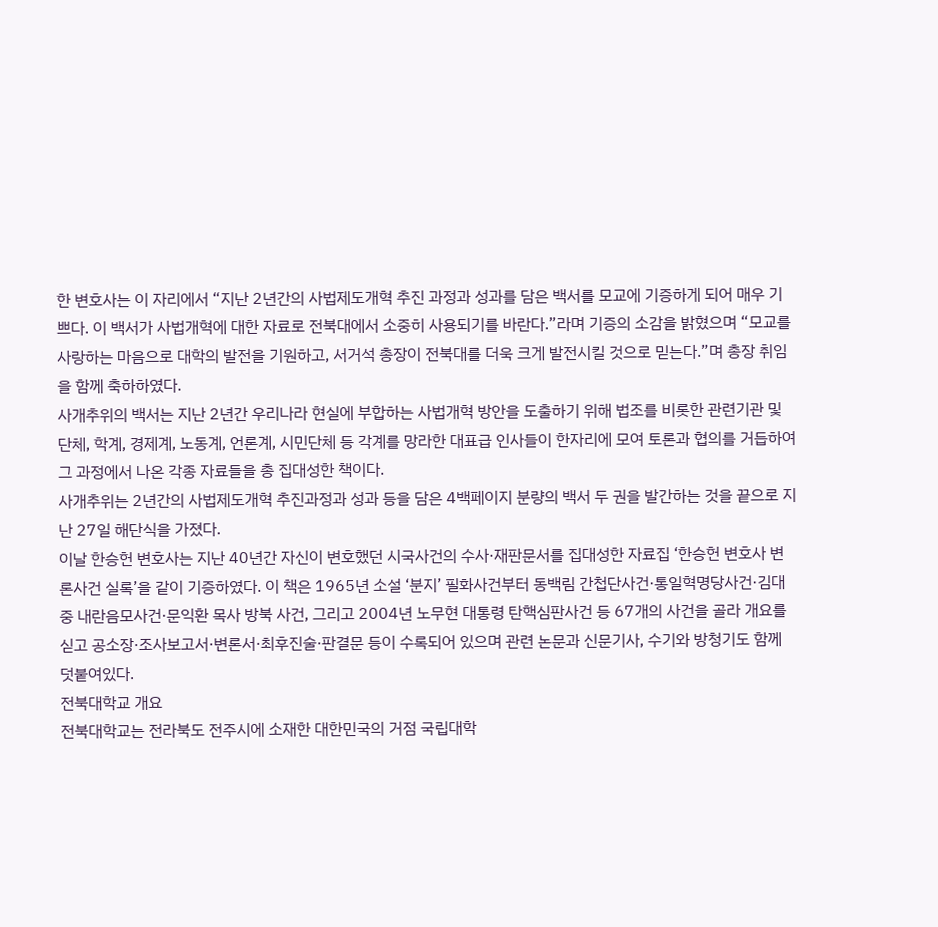한 변호사는 이 자리에서 “지난 2년간의 사법제도개혁 추진 과정과 성과를 담은 백서를 모교에 기증하게 되어 매우 기쁘다. 이 백서가 사법개혁에 대한 자료로 전북대에서 소중히 사용되기를 바란다.”라며 기증의 소감을 밝혔으며 “모교를 사랑하는 마음으로 대학의 발전을 기원하고, 서거석 총장이 전북대를 더욱 크게 발전시킬 것으로 믿는다.”며 총장 취임을 함께 축하하였다.
사개추위의 백서는 지난 2년간 우리나라 현실에 부합하는 사법개혁 방안을 도출하기 위해 법조를 비롯한 관련기관 및 단체, 학계, 경제계, 노동계, 언론계, 시민단체 등 각계를 망라한 대표급 인사들이 한자리에 모여 토론과 협의를 거듭하여 그 과정에서 나온 각종 자료들을 총 집대성한 책이다.
사개추위는 2년간의 사법제도개혁 추진과정과 성과 등을 담은 4백페이지 분량의 백서 두 권을 발간하는 것을 끝으로 지난 27일 해단식을 가졌다.
이날 한승헌 변호사는 지난 40년간 자신이 변호했던 시국사건의 수사·재판문서를 집대성한 자료집 ‘한승헌 변호사 변론사건 실록’을 같이 기증하였다. 이 책은 1965년 소설 ‘분지’ 필화사건부터 동백림 간첩단사건·통일혁명당사건·김대중 내란음모사건·문익환 목사 방북 사건, 그리고 2004년 노무현 대통령 탄핵심판사건 등 67개의 사건을 골라 개요를 싣고 공소장·조사보고서·변론서·최후진술·판결문 등이 수록되어 있으며 관련 논문과 신문기사, 수기와 방청기도 함께 덧붙여있다.
전북대학교 개요
전북대학교는 전라북도 전주시에 소재한 대한민국의 거점 국립대학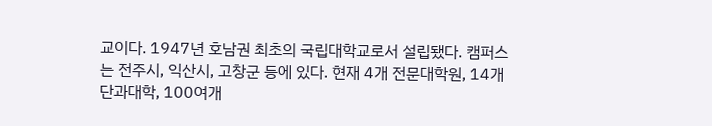교이다. 1947년 호남권 최초의 국립대학교로서 설립됐다. 캠퍼스는 전주시, 익산시, 고창군 등에 있다. 현재 4개 전문대학원, 14개 단과대학, 100여개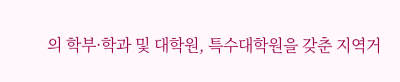의 학부·학과 및 대학원, 특수대학원을 갖춘 지역거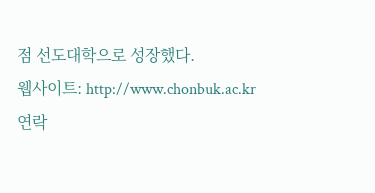점 선도대학으로 성장했다.
웹사이트: http://www.chonbuk.ac.kr
연락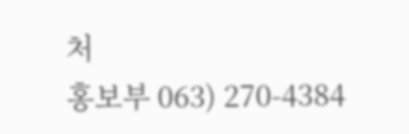처
홍보부 063) 270-4384